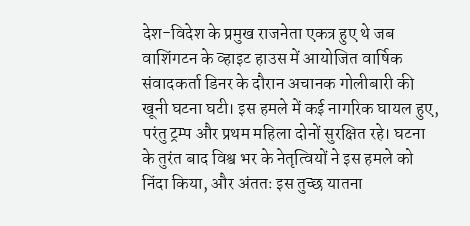देश-विदेश के प्रमुख राजनेता एकत्र हुए थे जब वाशिंगटन के व्हाइट हाउस में आयोजित वार्षिक संवादकर्ता डिनर के दौरान अचानक गोलीबारी की खूनी घटना घटी। इस हमले में कई नागरिक घायल हुए, परंतु ट्रम्प और प्रथम महिला दोनों सुरक्षित रहे। घटना के तुरंत बाद विश्व भर के नेतृत्वियों ने इस हमले को निंदा किया, और अंततः इस तुच्छ यातना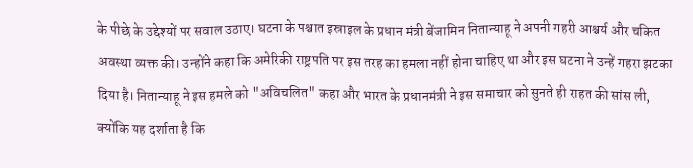के पीछे के उद्देश्यों पर सवाल उठाए। घटना के पश्चात इस्राइल के प्रधान मंत्री बेंजामिन नितान्याहू ने अपनी गहरी आश्चर्य और चकित अवस्था व्यक्त की। उन्होंने कहा कि अमेरिकी राष्ट्रपति पर इस तरह का हमला नहीं होना चाहिए था और इस घटना ने उन्हें गहरा झटका दिया है। नितान्याहू ने इस हमले को "अविचलित" कहा और भारत के प्रधानमंत्री ने इस समाचार को सुनते ही राहत की सांस ली, क्योंकि यह दर्शाता है कि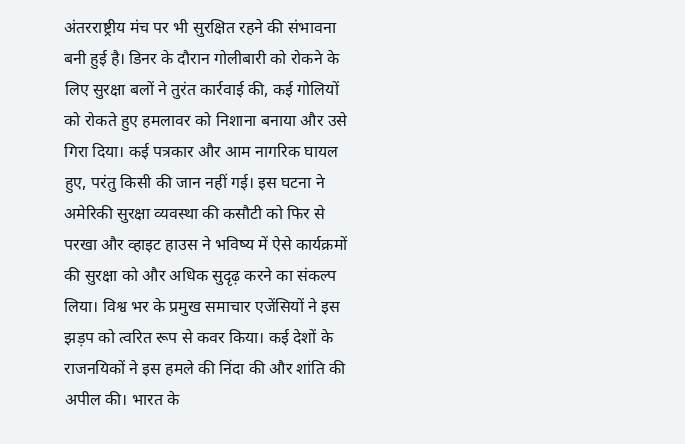अंतरराष्ट्रीय मंच पर भी सुरक्षित रहने की संभावना बनी हुई है। डिनर के दौरान गोलीबारी को रोकने के लिए सुरक्षा बलों ने तुरंत कार्रवाई की, कई गोलियों को रोकते हुए हमलावर को निशाना बनाया और उसे गिरा दिया। कई पत्रकार और आम नागरिक घायल हुए, परंतु किसी की जान नहीं गई। इस घटना ने अमेरिकी सुरक्षा व्यवस्था की कसौटी को फिर से परखा और व्हाइट हाउस ने भविष्य में ऐसे कार्यक्रमों की सुरक्षा को और अधिक सुदृढ़ करने का संकल्प लिया। विश्व भर के प्रमुख समाचार एजेंसियों ने इस झड़प को त्वरित रूप से कवर किया। कई देशों के राजनयिकों ने इस हमले की निंदा की और शांति की अपील की। भारत के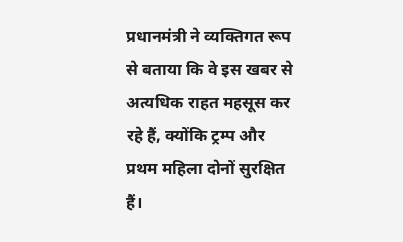प्रधानमंत्री ने व्यक्तिगत रूप से बताया कि वे इस खबर से अत्यधिक राहत महसूस कर रहे हैं, क्योंकि ट्रम्प और प्रथम महिला दोनों सुरक्षित हैं।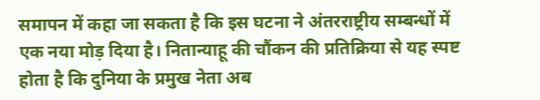समापन में कहा जा सकता है कि इस घटना ने अंतरराष्ट्रीय सम्बन्धों में एक नया मोड़ दिया है। नितान्याहू की चौंकन की प्रतिक्रिया से यह स्पष्ट होता है कि दुनिया के प्रमुख नेता अब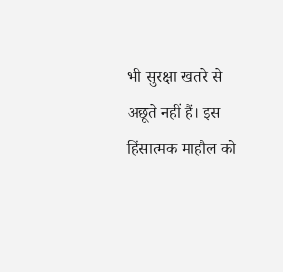भी सुरक्षा खतरे से अछूते नहीं हैं। इस हिंसात्मक माहौल को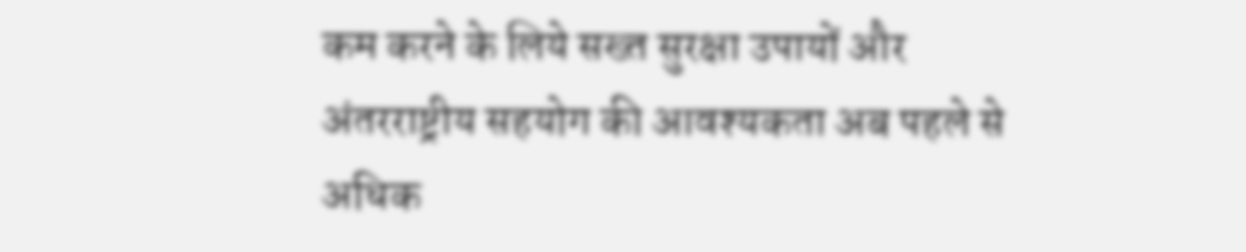कम करने के लिये सख्त सुरक्षा उपायों और अंतरराष्ट्रीय सहयोग की आवश्यकता अब पहले से अधिक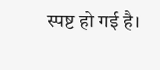स्पष्ट हो गई है।